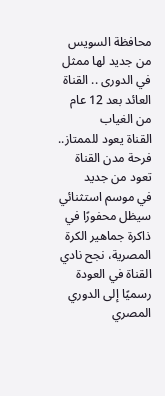محافظة السويس من جديد لها ممثل في الدورى .. القناة العائد بعد 12 عام من الغياب
القناة يعود للممتاز.. فرحة مدن القناة تعود من جديد
في موسم استثنائي سيظل محفورًا في ذاكرة جماهير الكرة المصرية، نجح نادي القناة في العودة رسميًا إلى الدوري المصري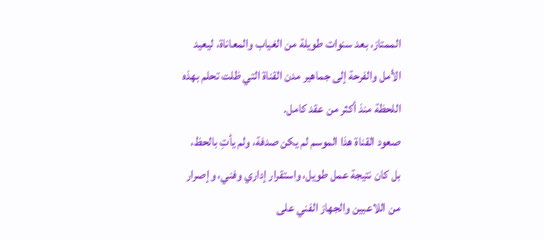الممتاز، بعد سنوات طويلة من الغياب والمعاناة، ليعيد الأمل والفرحة إلى جماهير مدن القناة التي ظلت تحلم بهذه اللحظة منذ أكثر من عقد كامل.
صعود القناة هذا الموسم لم يكن صدفة، ولم يأتِ بالحظ، بل كان نتيجة عمل طويل، واستقرار إداري وفني، وإصرار من اللاعبين والجهاز الفني على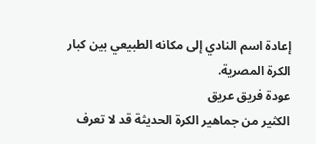إعادة اسم النادي إلى مكانه الطبيعي بين كبار الكرة المصرية.
عودة فريق عريق
الكثير من جماهير الكرة الحديثة قد لا تعرف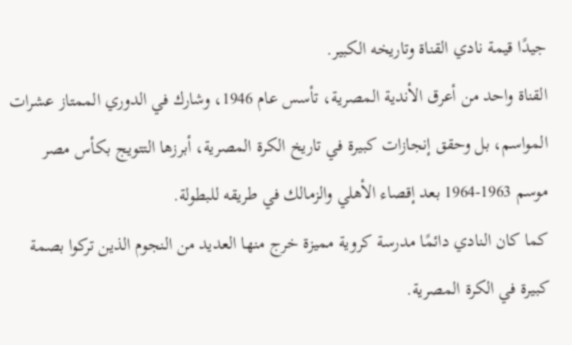جيدًا قيمة نادي القناة وتاريخه الكبير.
القناة واحد من أعرق الأندية المصرية، تأسس عام 1946، وشارك في الدوري الممتاز عشرات المواسم، بل وحقق إنجازات كبيرة في تاريخ الكرة المصرية، أبرزها التتويج بكأس مصر موسم 1963-1964 بعد إقصاء الأهلي والزمالك في طريقه للبطولة.
كما كان النادي دائمًا مدرسة كروية مميزة خرج منها العديد من النجوم الذين تركوا بصمة كبيرة في الكرة المصرية.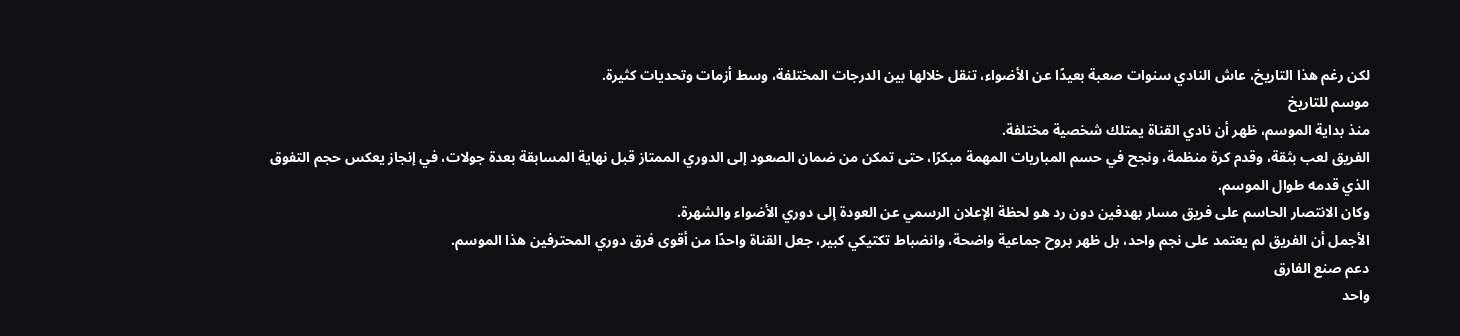لكن رغم هذا التاريخ، عاش النادي سنوات صعبة بعيدًا عن الأضواء، تنقل خلالها بين الدرجات المختلفة، وسط أزمات وتحديات كثيرة.
موسم للتاريخ
منذ بداية الموسم، ظهر أن نادي القناة يمتلك شخصية مختلفة.
الفريق لعب بثقة، وقدم كرة منظمة، ونجح في حسم المباريات المهمة مبكرًا، حتى تمكن من ضمان الصعود إلى الدوري الممتاز قبل نهاية المسابقة بعدة جولات، في إنجاز يعكس حجم التفوق الذي قدمه طوال الموسم.
وكان الانتصار الحاسم على فريق مسار بهدفين دون رد هو لحظة الإعلان الرسمي عن العودة إلى دوري الأضواء والشهرة.
الأجمل أن الفريق لم يعتمد على نجم واحد، بل ظهر بروح جماعية واضحة، وانضباط تكتيكي كبير، جعل القناة واحدًا من أقوى فرق دوري المحترفين هذا الموسم.
دعم صنع الفارق
واحد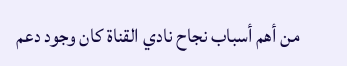من أهم أسباب نجاح نادي القناة كان وجود دعم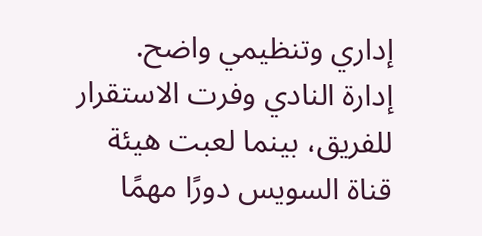إداري وتنظيمي واضح.
إدارة النادي وفرت الاستقرار للفريق، بينما لعبت هيئة قناة السويس دورًا مهمًا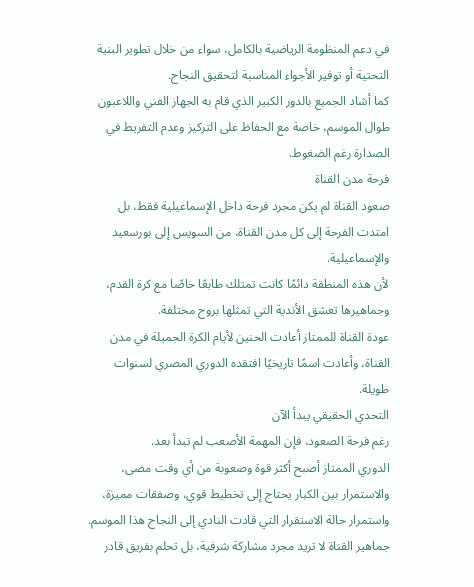في دعم المنظومة الرياضية بالكامل، سواء من خلال تطوير البنية التحتية أو توفير الأجواء المناسبة لتحقيق النجاح.
كما أشاد الجميع بالدور الكبير الذي قام به الجهاز الفني واللاعبون طوال الموسم، خاصة مع الحفاظ على التركيز وعدم التفريط في الصدارة رغم الضغوط.
فرحة مدن القناة
صعود القناة لم يكن مجرد فرحة داخل الإسماعيلية فقط، بل امتدت الفرحة إلى كل مدن القناة، من السويس إلى بورسعيد والإسماعيلية.
لأن هذه المنطقة دائمًا كانت تمتلك طابعًا خاصًا مع كرة القدم، وجماهيرها تعشق الأندية التي تمثلها بروح مختلفة.
عودة القناة للممتاز أعادت الحنين لأيام الكرة الجميلة في مدن القناة، وأعادت اسمًا تاريخيًا افتقده الدوري المصري لسنوات طويلة.
التحدي الحقيقي يبدأ الآن
رغم فرحة الصعود، فإن المهمة الأصعب لم تبدأ بعد.
الدوري الممتاز أصبح أكثر قوة وصعوبة من أي وقت مضى، والاستمرار بين الكبار يحتاج إلى تخطيط قوي، وصفقات مميزة، واستمرار حالة الاستقرار التي قادت النادي إلى النجاح هذا الموسم.
جماهير القناة لا تريد مجرد مشاركة شرفية، بل تحلم بفريق قادر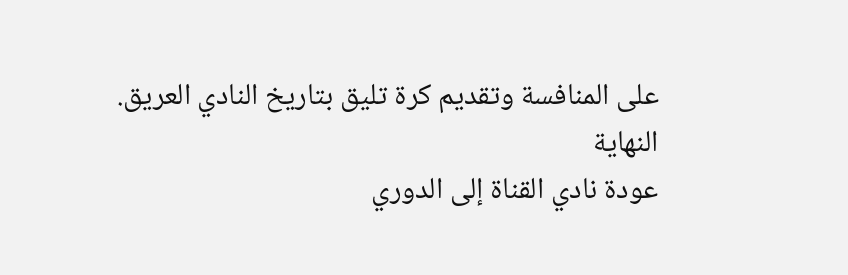على المنافسة وتقديم كرة تليق بتاريخ النادي العريق.
النهاية
عودة نادي القناة إلى الدوري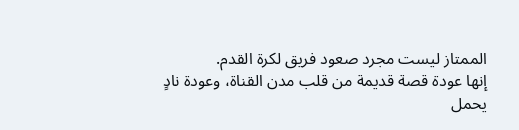الممتاز ليست مجرد صعود فريق لكرة القدم.
إنها عودة قصة قديمة من قلب مدن القناة، وعودة نادٍ يحمل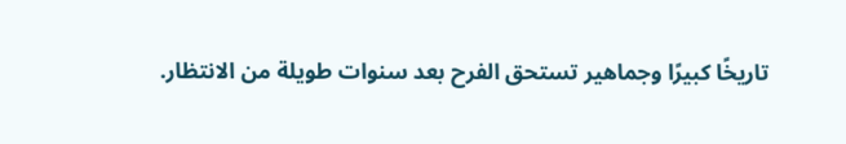تاريخًا كبيرًا وجماهير تستحق الفرح بعد سنوات طويلة من الانتظار.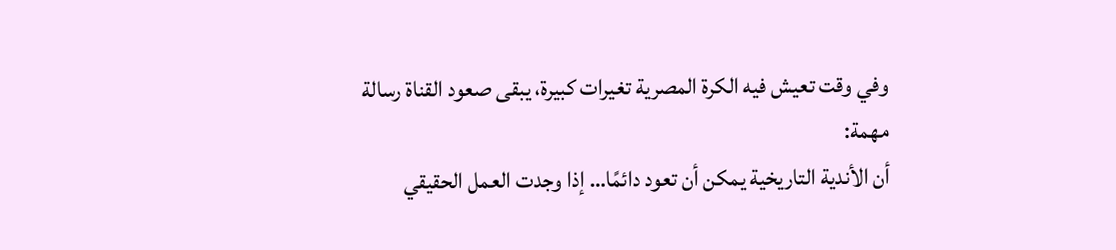وفي وقت تعيش فيه الكرة المصرية تغيرات كبيرة، يبقى صعود القناة رسالة مهمة:
أن الأندية التاريخية يمكن أن تعود دائمًا… إذا وجدت العمل الحقيقي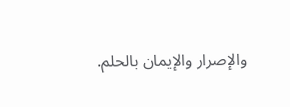والإصرار والإيمان بالحلم.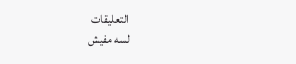التعليقات
لسه مفيش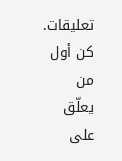تعليقات. كن أول من يعلّق على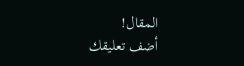المقال!
أضف تعليقك